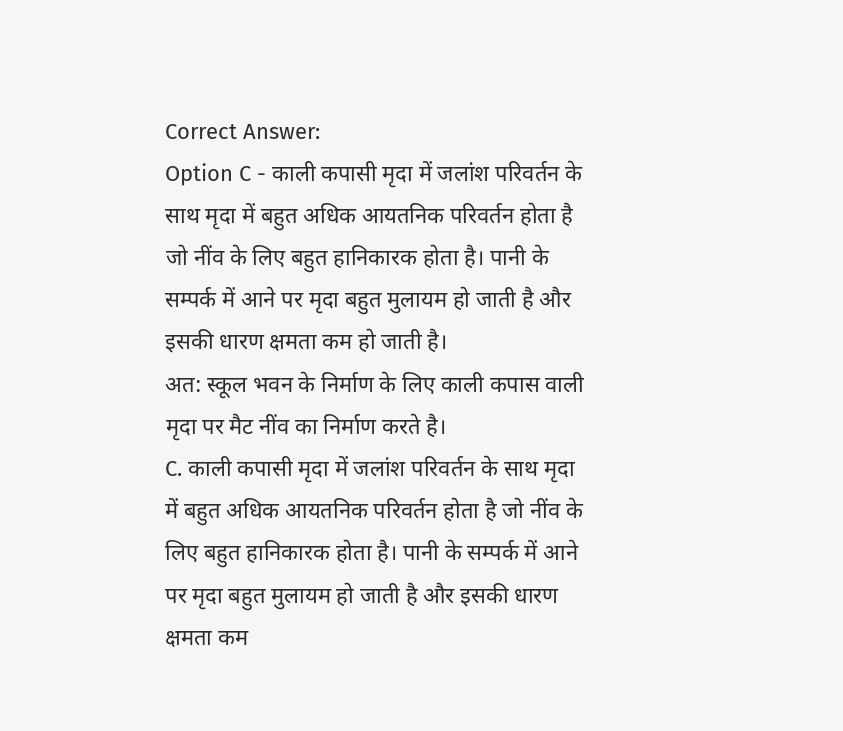Correct Answer:
Option C - काली कपासी मृदा में जलांश परिवर्तन के साथ मृदा में बहुत अधिक आयतनिक परिवर्तन होता है जो नींव के लिए बहुत हानिकारक होता है। पानी के सम्पर्क में आने पर मृदा बहुत मुलायम हो जाती है और इसकी धारण क्षमता कम हो जाती है।
अत: स्कूल भवन के निर्माण के लिए काली कपास वाली मृदा पर मैट नींव का निर्माण करते है।
C. काली कपासी मृदा में जलांश परिवर्तन के साथ मृदा में बहुत अधिक आयतनिक परिवर्तन होता है जो नींव के लिए बहुत हानिकारक होता है। पानी के सम्पर्क में आने पर मृदा बहुत मुलायम हो जाती है और इसकी धारण क्षमता कम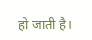हो जाती है।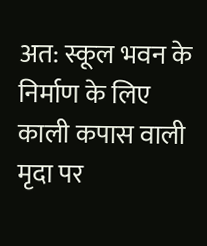अत: स्कूल भवन के निर्माण के लिए काली कपास वाली मृदा पर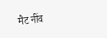मैट नींव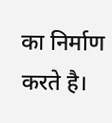का निर्माण करते है।